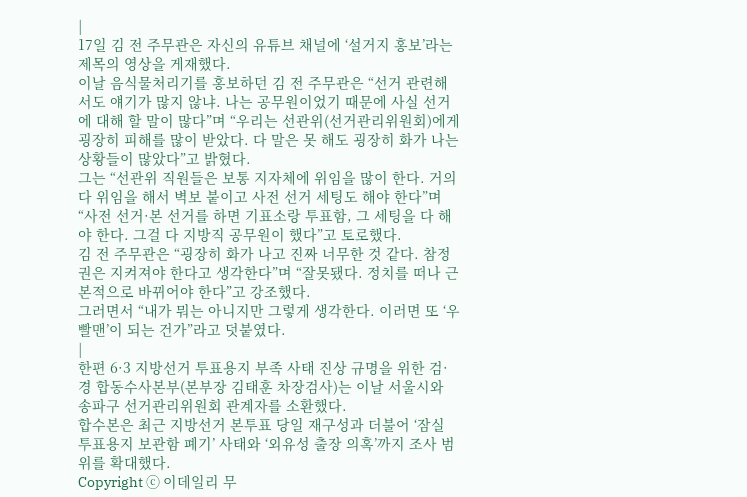|
17일 김 전 주무관은 자신의 유튜브 채널에 ‘설거지 홍보’라는 제목의 영상을 게재했다.
이날 음식물처리기를 홍보하던 김 전 주무관은 “선거 관련해서도 얘기가 많지 않냐. 나는 공무원이었기 때문에 사실 선거에 대해 할 말이 많다”며 “우리는 선관위(선거관리위원회)에게 굉장히 피해를 많이 받았다. 다 말은 못 해도 굉장히 화가 나는 상황들이 많았다”고 밝혔다.
그는 “선관위 직원들은 보통 지자체에 위임을 많이 한다. 거의 다 위임을 해서 벽보 붙이고 사전 선거 세팅도 해야 한다”며 “사전 선거·본 선거를 하면 기표소랑 투표함, 그 세팅을 다 해야 한다. 그걸 다 지방직 공무원이 했다”고 토로했다.
김 전 주무관은 “굉장히 화가 나고 진짜 너무한 것 같다. 참정권은 지켜져야 한다고 생각한다”며 “잘못됐다. 정치를 떠나 근본적으로 바뀌어야 한다”고 강조했다.
그러면서 “내가 뭐는 아니지만 그렇게 생각한다. 이러면 또 ‘우빨맨’이 되는 건가”라고 덧붙였다.
|
한편 6·3 지방선거 투표용지 부족 사태 진상 규명을 위한 검·경 합동수사본부(본부장 김태훈 차장검사)는 이날 서울시와 송파구 선거관리위원회 관계자를 소환했다.
합수본은 최근 지방선거 본투표 당일 재구성과 더불어 ‘잠실 투표용지 보관함 폐기’ 사태와 ‘외유성 출장 의혹’까지 조사 범위를 확대했다.
Copyright ⓒ 이데일리 무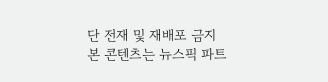단 전재 및 재배포 금지
본 콘텐츠는 뉴스픽 파트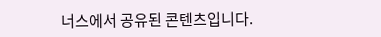너스에서 공유된 콘텐츠입니다.